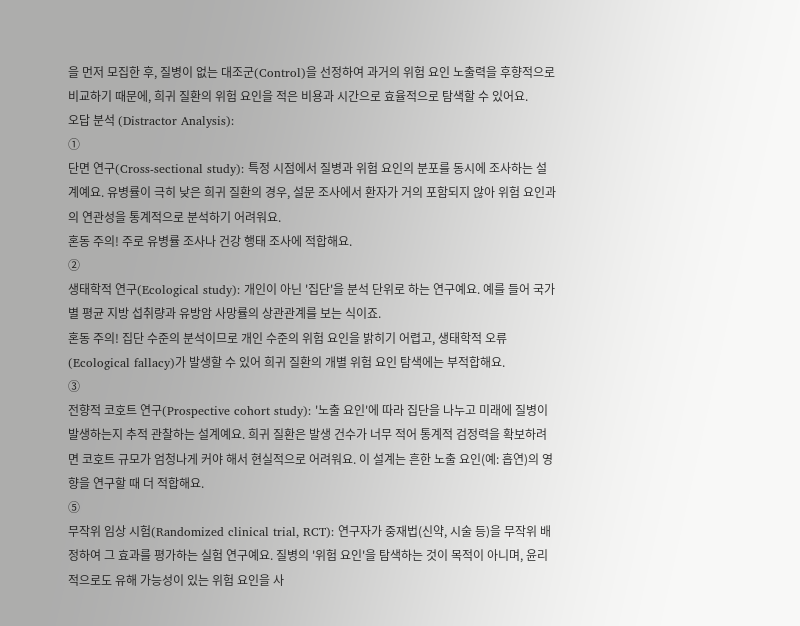을 먼저 모집한 후, 질병이 없는 대조군(Control)을 선정하여 과거의 위험 요인 노출력을 후향적으로 비교하기 때문에, 희귀 질환의 위험 요인을 적은 비용과 시간으로 효율적으로 탐색할 수 있어요.
오답 분석 (Distractor Analysis):
①
단면 연구(Cross-sectional study): 특정 시점에서 질병과 위험 요인의 분포를 동시에 조사하는 설계예요. 유병률이 극히 낮은 희귀 질환의 경우, 설문 조사에서 환자가 거의 포함되지 않아 위험 요인과의 연관성을 통계적으로 분석하기 어려워요.
혼동 주의! 주로 유병률 조사나 건강 행태 조사에 적합해요.
②
생태학적 연구(Ecological study): 개인이 아닌 '집단'을 분석 단위로 하는 연구예요. 예를 들어 국가별 평균 지방 섭취량과 유방암 사망률의 상관관계를 보는 식이죠.
혼동 주의! 집단 수준의 분석이므로 개인 수준의 위험 요인을 밝히기 어렵고, 생태학적 오류(Ecological fallacy)가 발생할 수 있어 희귀 질환의 개별 위험 요인 탐색에는 부적합해요.
③
전향적 코호트 연구(Prospective cohort study): '노출 요인'에 따라 집단을 나누고 미래에 질병이 발생하는지 추적 관찰하는 설계예요. 희귀 질환은 발생 건수가 너무 적어 통계적 검정력을 확보하려면 코호트 규모가 엄청나게 커야 해서 현실적으로 어려워요. 이 설계는 흔한 노출 요인(예: 흡연)의 영향을 연구할 때 더 적합해요.
⑤
무작위 임상 시험(Randomized clinical trial, RCT): 연구자가 중재법(신약, 시술 등)을 무작위 배정하여 그 효과를 평가하는 실험 연구예요. 질병의 '위험 요인'을 탐색하는 것이 목적이 아니며, 윤리적으로도 유해 가능성이 있는 위험 요인을 사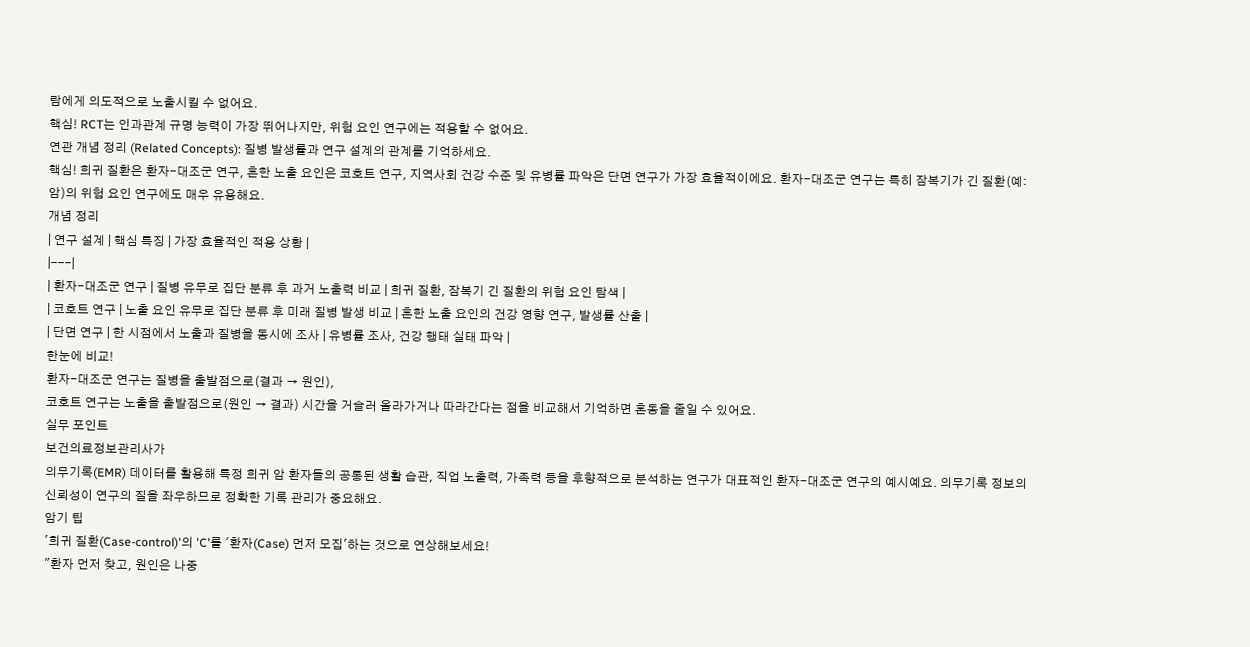람에게 의도적으로 노출시킬 수 없어요.
핵심! RCT는 인과관계 규명 능력이 가장 뛰어나지만, 위험 요인 연구에는 적용할 수 없어요.
연관 개념 정리 (Related Concepts): 질병 발생률과 연구 설계의 관계를 기억하세요.
핵심! 희귀 질환은 환자-대조군 연구, 흔한 노출 요인은 코호트 연구, 지역사회 건강 수준 및 유병률 파악은 단면 연구가 가장 효율적이에요. 환자-대조군 연구는 특히 잠복기가 긴 질환(예: 암)의 위험 요인 연구에도 매우 유용해요.
개념 정리
| 연구 설계 | 핵심 특징 | 가장 효율적인 적용 상황 |
|---|
| 환자-대조군 연구 | 질병 유무로 집단 분류 후 과거 노출력 비교 | 희귀 질환, 잠복기 긴 질환의 위험 요인 탐색 |
| 코호트 연구 | 노출 요인 유무로 집단 분류 후 미래 질병 발생 비교 | 흔한 노출 요인의 건강 영향 연구, 발생률 산출 |
| 단면 연구 | 한 시점에서 노출과 질병을 동시에 조사 | 유병률 조사, 건강 행태 실태 파악 |
한눈에 비교!
환자-대조군 연구는 질병을 출발점으로(결과 → 원인),
코호트 연구는 노출을 출발점으로(원인 → 결과) 시간을 거슬러 올라가거나 따라간다는 점을 비교해서 기억하면 혼동을 줄일 수 있어요.
실무 포인트
보건의료정보관리사가
의무기록(EMR) 데이터를 활용해 특정 희귀 암 환자들의 공통된 생활 습관, 직업 노출력, 가족력 등을 후향적으로 분석하는 연구가 대표적인 환자-대조군 연구의 예시예요. 의무기록 정보의 신뢰성이 연구의 질을 좌우하므로 정확한 기록 관리가 중요해요.
암기 팁
'희귀 질환(Case-control)'의 'C'를 '환자(Case) 먼저 모집'하는 것으로 연상해보세요!
"환자 먼저 찾고, 원인은 나중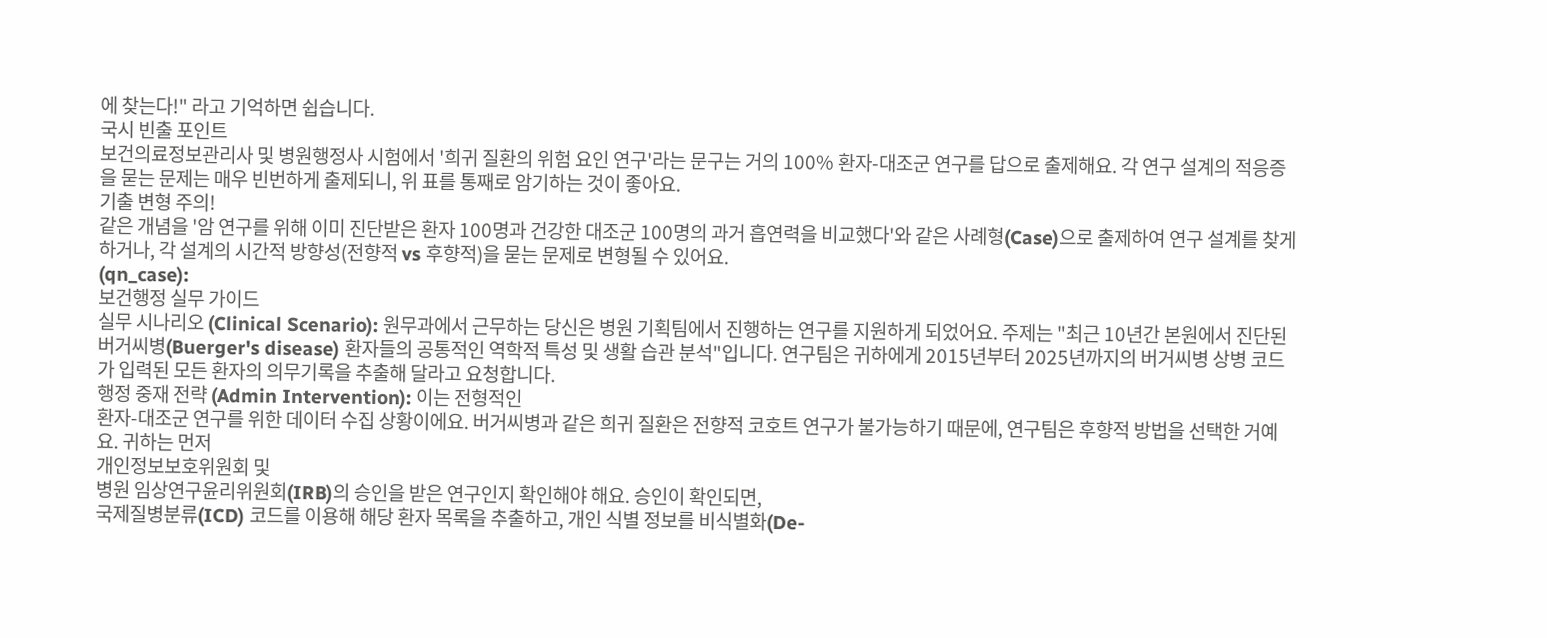에 찾는다!" 라고 기억하면 쉽습니다.
국시 빈출 포인트
보건의료정보관리사 및 병원행정사 시험에서 '희귀 질환의 위험 요인 연구'라는 문구는 거의 100% 환자-대조군 연구를 답으로 출제해요. 각 연구 설계의 적응증을 묻는 문제는 매우 빈번하게 출제되니, 위 표를 통째로 암기하는 것이 좋아요.
기출 변형 주의!
같은 개념을 '암 연구를 위해 이미 진단받은 환자 100명과 건강한 대조군 100명의 과거 흡연력을 비교했다'와 같은 사례형(Case)으로 출제하여 연구 설계를 찾게 하거나, 각 설계의 시간적 방향성(전향적 vs 후향적)을 묻는 문제로 변형될 수 있어요.
(qn_case):
보건행정 실무 가이드
실무 시나리오 (Clinical Scenario): 원무과에서 근무하는 당신은 병원 기획팀에서 진행하는 연구를 지원하게 되었어요. 주제는 "최근 10년간 본원에서 진단된 버거씨병(Buerger's disease) 환자들의 공통적인 역학적 특성 및 생활 습관 분석"입니다. 연구팀은 귀하에게 2015년부터 2025년까지의 버거씨병 상병 코드가 입력된 모든 환자의 의무기록을 추출해 달라고 요청합니다.
행정 중재 전략 (Admin Intervention): 이는 전형적인
환자-대조군 연구를 위한 데이터 수집 상황이에요. 버거씨병과 같은 희귀 질환은 전향적 코호트 연구가 불가능하기 때문에, 연구팀은 후향적 방법을 선택한 거예요. 귀하는 먼저
개인정보보호위원회 및
병원 임상연구윤리위원회(IRB)의 승인을 받은 연구인지 확인해야 해요. 승인이 확인되면,
국제질병분류(ICD) 코드를 이용해 해당 환자 목록을 추출하고, 개인 식별 정보를 비식별화(De-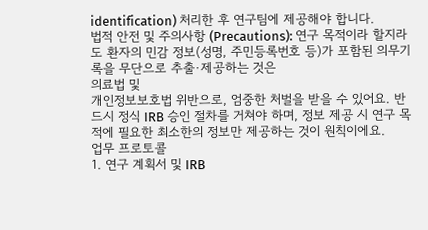identification) 처리한 후 연구팀에 제공해야 합니다.
법적 안전 및 주의사항 (Precautions): 연구 목적이라 할지라도 환자의 민감 정보(성명, 주민등록번호 등)가 포함된 의무기록을 무단으로 추출·제공하는 것은
의료법 및
개인정보보호법 위반으로, 엄중한 처벌을 받을 수 있어요. 반드시 정식 IRB 승인 절차를 거쳐야 하며, 정보 제공 시 연구 목적에 필요한 최소한의 정보만 제공하는 것이 원칙이에요.
업무 프로토콜
1. 연구 계획서 및 IRB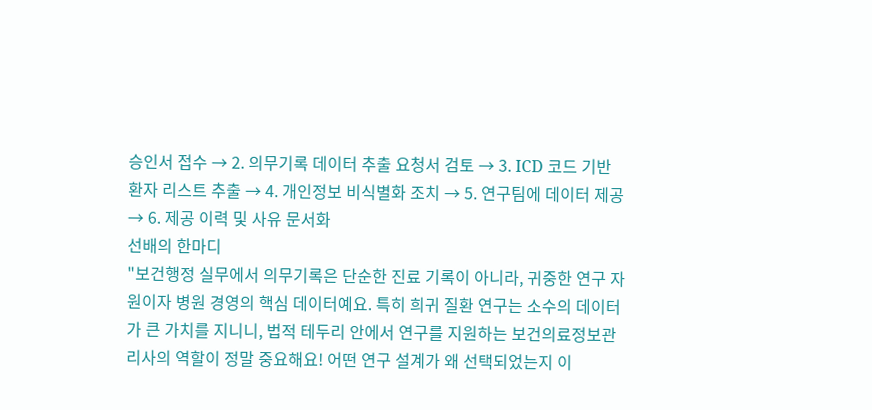승인서 접수 → 2. 의무기록 데이터 추출 요청서 검토 → 3. ICD 코드 기반 환자 리스트 추출 → 4. 개인정보 비식별화 조치 → 5. 연구팀에 데이터 제공 → 6. 제공 이력 및 사유 문서화
선배의 한마디
"보건행정 실무에서 의무기록은 단순한 진료 기록이 아니라, 귀중한 연구 자원이자 병원 경영의 핵심 데이터예요. 특히 희귀 질환 연구는 소수의 데이터가 큰 가치를 지니니, 법적 테두리 안에서 연구를 지원하는 보건의료정보관리사의 역할이 정말 중요해요! 어떤 연구 설계가 왜 선택되었는지 이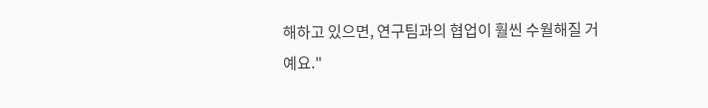해하고 있으면, 연구팀과의 협업이 훨씬 수월해질 거예요."